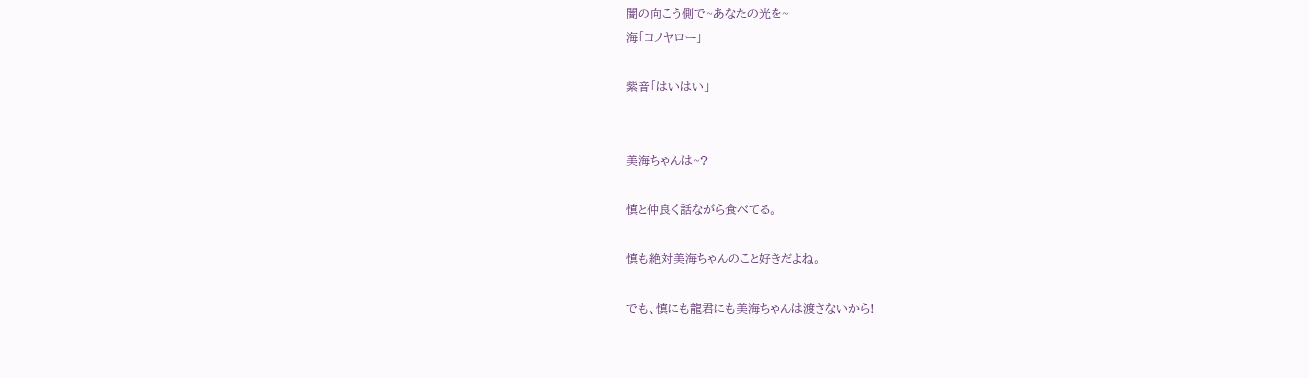闇の向こう側で~あなたの光を~
海「コノヤロー」

紫音「はいはい」


美海ちゃんは~?

慎と仲良く話ながら食べてる。

慎も絶対美海ちゃんのこと好きだよね。

でも、慎にも龍君にも美海ちゃんは渡さないから!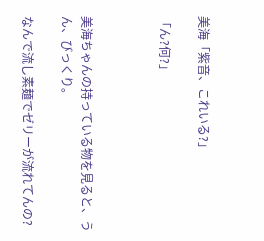美海「紫音、これいる?」

「ん?何?」



美海ちゃんの持っている物を見ると、うん、びっくり。

なんで流し素麺でゼリーが流れてんの?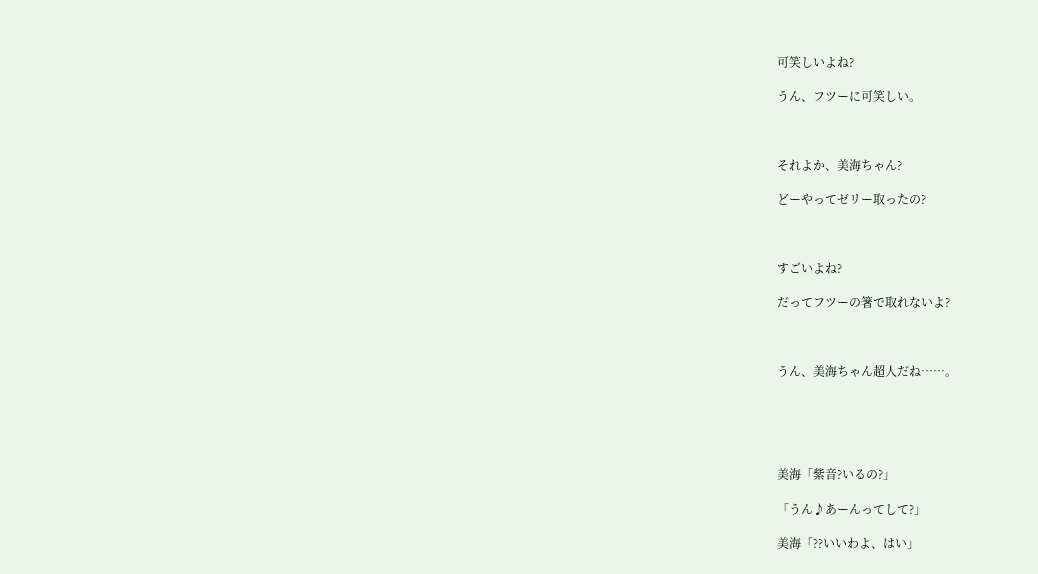可笑しいよね?

うん、フツーに可笑しい。



それよか、美海ちゃん?

どーやってゼリー取ったの?



すごいよね?

だってフツーの箸で取れないよ?



うん、美海ちゃん超人だね……。





美海「紫音?いるの?」

「うん♪あーんってして?」

美海「??いいわよ、はい」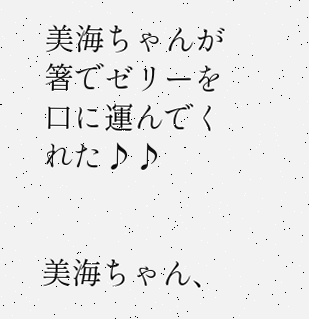美海ちゃんが箸でゼリーを口に運んでくれた♪♪


美海ちゃん、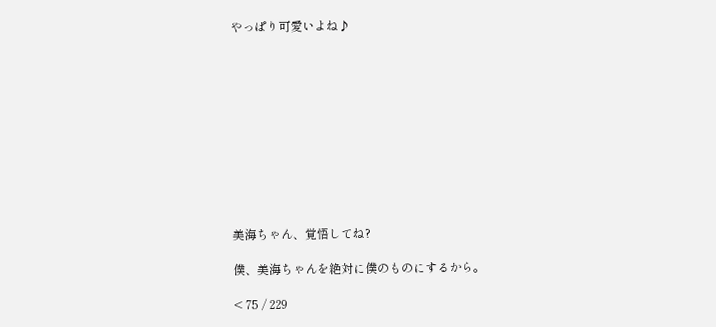やっぱり可愛いよね♪











美海ちゃん、覚悟してね?

僕、美海ちゃんを絶対に僕のものにするから。

< 75 / 229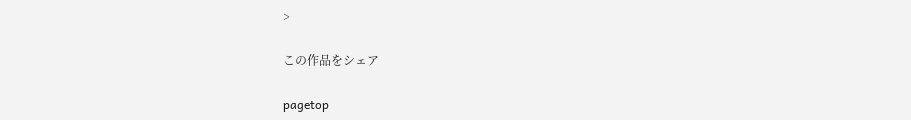>

この作品をシェア

pagetop